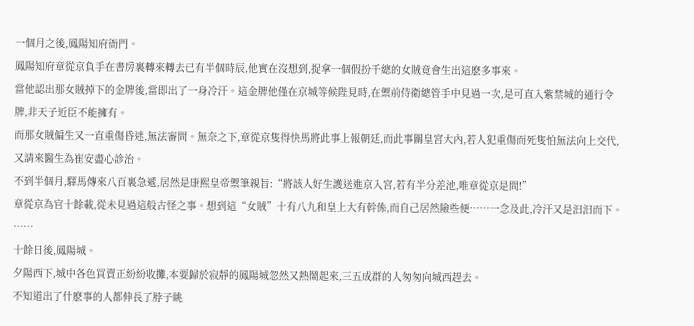一個月之後,鳳陽知府衙門。
鳳陽知府章從京負手在書房裏轉來轉去已有半個時辰,他實在沒想到,捉拿一個假扮千總的女賊竟會生出這麽多事來。
當他認出那女賊掉下的金牌後,當即出了一身冷汗。這金牌他僅在京城等候陛見時,在禦前侍衛總管手中見過一次,是可直入紫禁城的通行令牌,非天子近臣不能擁有。
而那女賊偏生又一直重傷昏迷,無法審問。無奈之下,章從京隻得快馬將此事上報朝廷,而此事關皇宮大內,若人犯重傷而死隻怕無法向上交代,又請來醫生為崔安盡心診治。
不到半個月,驛馬傳來八百裏急遞,居然是康熙皇帝禦筆親旨:“將該人好生護送進京入宮,若有半分差池,唯章從京是問!”
章從京為官十餘載,從未見過這般古怪之事。想到這“女賊”十有八九和皇上大有幹係,而自己居然險些便……一念及此,冷汗又是汩汩而下。
……
十餘日後,鳳陽城。
夕陽西下,城中各色買賣正紛紛收攤,本要歸於寂靜的鳳陽城忽然又熱鬧起來,三五成群的人匆匆向城西趕去。
不知道出了什麽事的人都伸長了脖子眺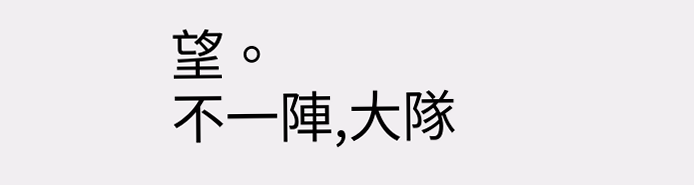望。
不一陣,大隊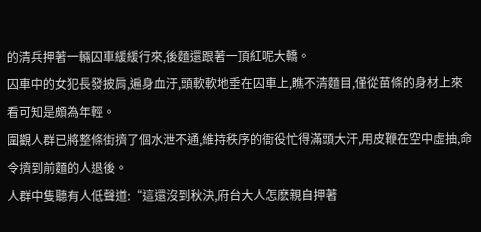的清兵押著一輛囚車緩緩行來,後麵還跟著一頂紅呢大轎。
囚車中的女犯長發披肩,遍身血汙,頭軟軟地垂在囚車上,瞧不清麵目,僅從苗條的身材上來看可知是頗為年輕。
圍觀人群已將整條街擠了個水泄不通,維持秩序的衙役忙得滿頭大汗,用皮鞭在空中虛抽,命令擠到前麵的人退後。
人群中隻聽有人低聲道:“這還沒到秋決,府台大人怎麽親自押著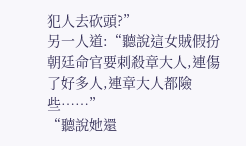犯人去砍頭?”
另一人道:“聽說這女賊假扮朝廷命官要刺殺章大人,連傷了好多人,連章大人都險些……”
“聽說她還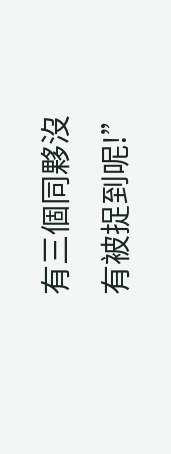有三個同夥沒有被捉到呢!”